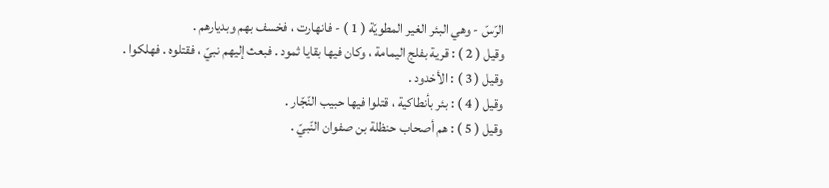الرّسّ - وهي البئر الغير المطويّة ( 1 ) - فانهارت ، فخسف بهم وبديارهم .
وقيل ( 2 ) : قرية بفلج اليمامة ، وكان فيها بقايا ثمود . فبعث إليهم نبيّ ، فقتلوه . فهلكوا .
وقيل ( 3 ) : الأخدود .
وقيل ( 4 ) : بئر بأنطاكية ، قتلوا فيها حبيب النّجّار .
وقيل ( 5 ) : هم أصحاب حنظلة بن صفوان النّبيّ .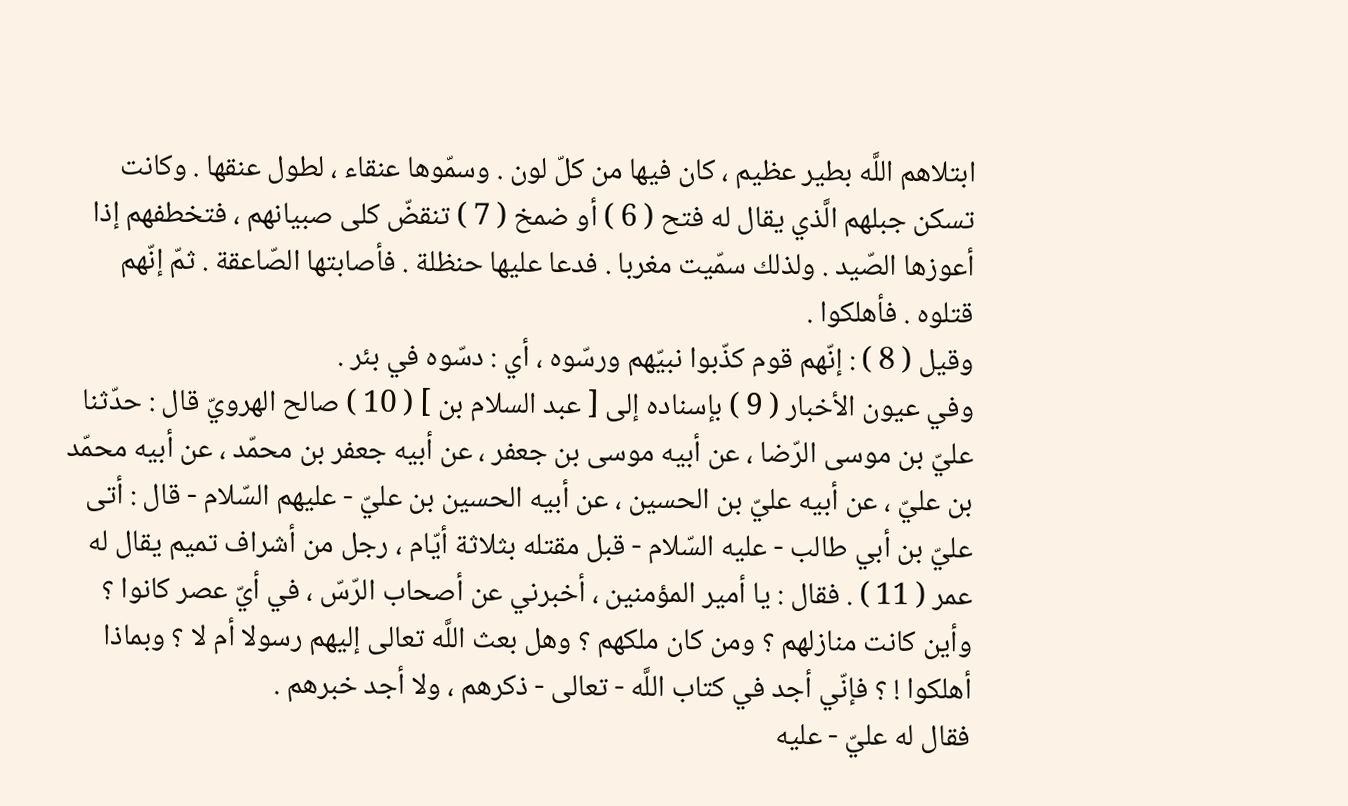ابتلاهم اللَّه بطير عظيم ، كان فيها من كلّ لون . وسمّوها عنقاء ، لطول عنقها . وكانت تسكن جبلهم الَّذي يقال له فتح ( 6 ) أو ضمخ ( 7 ) تنقضّ كلى صبيانهم ، فتخطفهم إذا أعوزها الصّيد . ولذلك سمّيت مغربا . فدعا عليها حنظلة . فأصابتها الصّاعقة . ثمّ إنّهم قتلوه . فأهلكوا .
وقيل ( 8 ) : إنّهم قوم كذّبوا نبيّهم ورسّوه ، أي : دسّوه في بئر .
وفي عيون الأخبار ( 9 ) بإسناده إلى [ عبد السلام بن ] ( 10 ) صالح الهرويّ قال : حدّثنا عليّ بن موسى الرّضا ، عن أبيه موسى بن جعفر ، عن أبيه جعفر بن محمّد ، عن أبيه محمّد بن عليّ ، عن أبيه عليّ بن الحسين ، عن أبيه الحسين بن عليّ - عليهم السّلام - قال : أتى عليّ بن أبي طالب - عليه السّلام - قبل مقتله بثلاثة أيّام ، رجل من أشراف تميم يقال له عمر ( 11 ) . فقال : يا أمير المؤمنين ، أخبرني عن أصحاب الرّسّ ، في أيّ عصر كانوا ؟
وأين كانت منازلهم ؟ ومن كان ملكهم ؟ وهل بعث اللَّه تعالى إليهم رسولا أم لا ؟ وبماذا أهلكوا ! ؟ فإنّي أجد في كتاب اللَّه - تعالى - ذكرهم ، ولا أجد خبرهم .
فقال له عليّ - عليه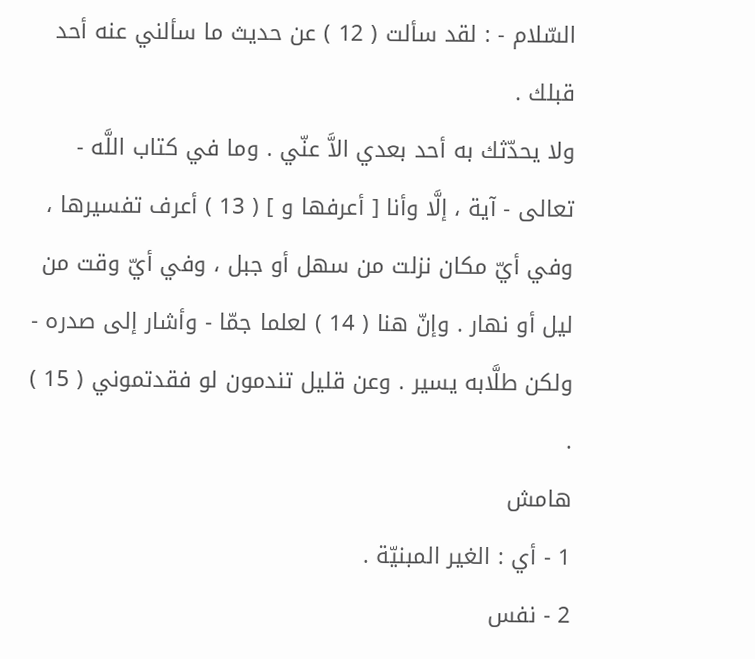السّلام - : لقد سألت ( 12 ) عن حديث ما سألني عنه أحد قبلك .
ولا يحدّثك به أحد بعدي الاَّ عنّي . وما في كتاب اللَّه - تعالى - آية ، إلَّا وأنا [ أعرفها و ] ( 13 ) أعرف تفسيرها ، وفي أيّ مكان نزلت من سهل أو جبل ، وفي أيّ وقت من ليل أو نهار . وإنّ هنا ( 14 ) لعلما جمّا - وأشار إلى صدره - ولكن طلَّابه يسير . وعن قليل تندمون لو فقدتموني ( 15 ) .
هامش
1 - أي : الغير المبنيّة .
2 - نفس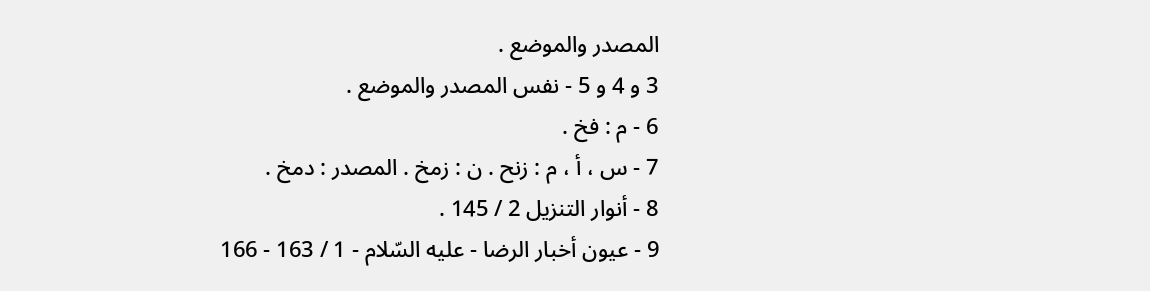المصدر والموضع .
3 و 4 و 5 - نفس المصدر والموضع .
6 - م : فخ .
7 - س ، أ ، م : زنح . ن : زمخ . المصدر : دمخ .
8 - أنوار التنزيل 2 / 145 .
9 - عيون أخبار الرضا - عليه السّلام - 1 / 163 - 166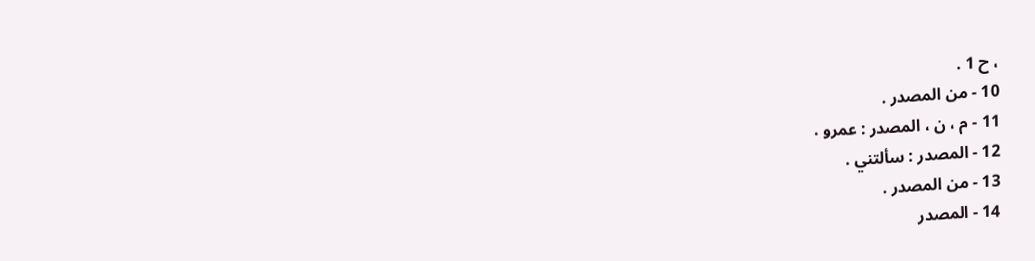، ح 1 .
10 - من المصدر .
11 - م ، ن ، المصدر : عمرو .
12 - المصدر : سألتني .
13 - من المصدر .
14 - المصدر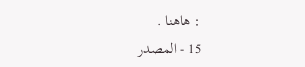: هاهنا .
15 - المصدر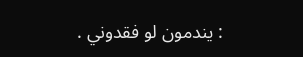: يندمون لو فقدوني .